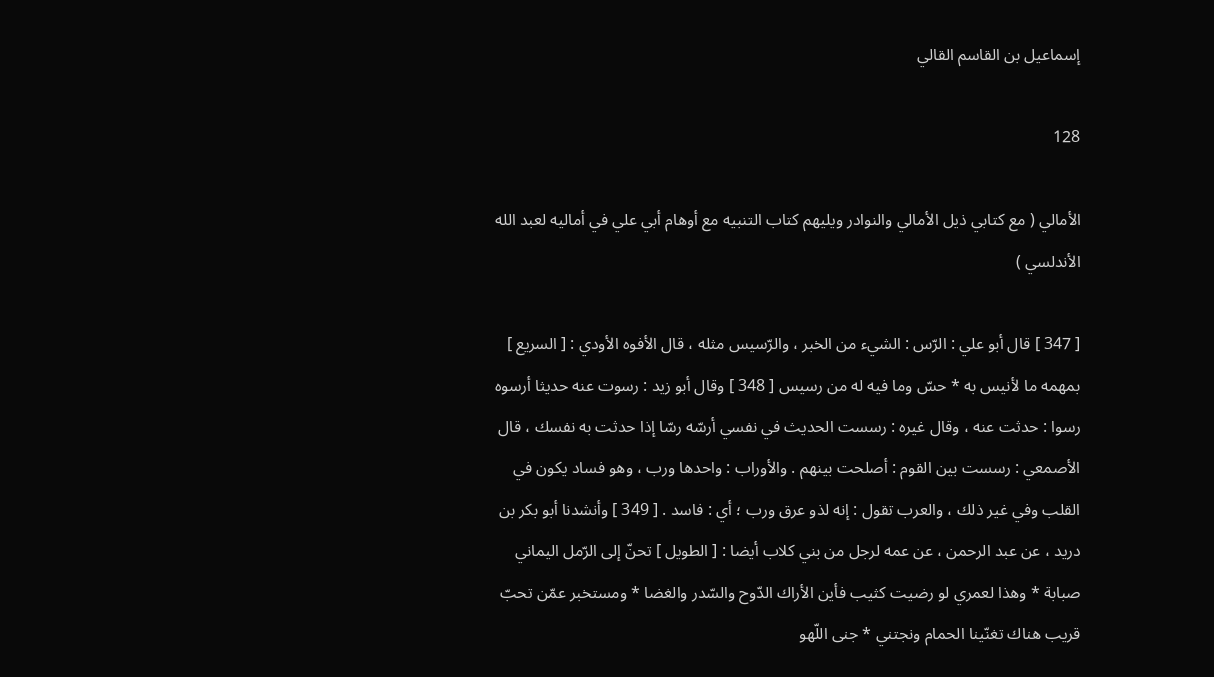إسماعيل بن القاسم القالي

128

الأمالي ( مع كتابي ذيل الأمالي والنوادر ويليهم كتاب التنبيه مع أوهام أبي علي في أماليه لعبد الله الأندلسي )

[ 347 ] قال أبو علي : الرّس : الشيء من الخبر ، والرّسيس مثله ، قال الأفوه الأودي : [ السريع ] بمهمه ما لأنيس به * حسّ وما فيه له من رسيس [ 348 ] وقال أبو زيد : رسوت عنه حديثا أرسوه رسوا : حدثت عنه ، وقال غيره : رسست الحديث في نفسي أرسّه رسّا إذا حدثت به نفسك ، قال الأصمعي : رسست بين القوم : أصلحت بينهم . والأوراب : واحدها ورب ، وهو فساد يكون في القلب وفي غير ذلك ، والعرب تقول : إنه لذو عرق ورب ؛ أي : فاسد . [ 349 ] وأنشدنا أبو بكر بن دريد ، عن عبد الرحمن ، عن عمه لرجل من بني كلاب أيضا : [ الطويل ] تحنّ إلى الرّمل اليماني صبابة * وهذا لعمري لو رضيت كثيب فأين الأراك الدّوح والسّدر والغضا * ومستخبر عمّن تحبّ قريب هناك تغنّينا الحمام ونجتني * جنى اللّهو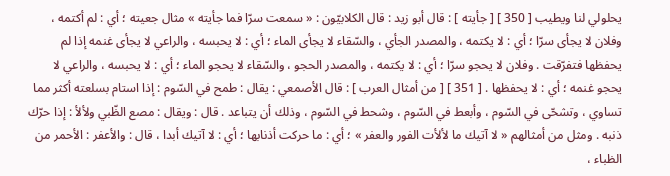يحلولي لنا ويطيب [ 350 ] [ جأيته ] : قال أبو زيد : قال الكلابيّون : « سمعت سرّا فما جأيته » مثال جعيته ؛ أي : لم أكتمه ، وفلان لا يجأى سرّا ؛ أي : لا يكتمه ، والمصدر الجأي ، والسّقاء لا يجأى الماء ؛ أي : لا يحبسه ، والراعي لا يجأى غنمه إذا لم يحفظها فتفرّقت . وفلان لا يحجو سرّا ؛ أي : لا يكتمه ، والمصدر الحجو ، والسّقاء لا يحجو الماء ؛ أي : لا يحبسه ، والراعي لا يحجو غنمه ؛ أي : لا يحفظها . [ 351 ] [ من أمثال العرب ] : قال الأصمعي : يقال : طمح في السّوم : إذا استام بسلعته أكثر مما تساوي ، وتشحّى في السّوم ، وأبعط في السّوم ، وشحط في السّوم ، وذلك أن يتباعد . قال : ويقال : مصع الظّبي ولألأ : إذا حرّك ذنبه . ومثل من أمثالهم « لا آتيك ما لألأت الفور والعفر » ؛ أي : ما حركت أذنابها ؛ أي : لا آتيك أبدا ، قال : والأعفر : الأحمر من الظباء ،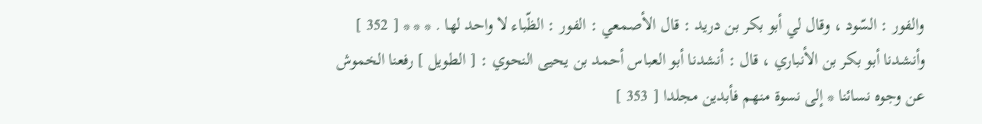والفور : السّود ، وقال لي أبو بكر بن دريد : قال الأصمعي : الفور : الظّباء لا واحد لها . * * * [ 352 ] وأنشدنا أبو بكر بن الأنباري ، قال : أنشدنا أبو العباس أحمد بن يحيى النحوي : [ الطويل ] رفعنا الخموش عن وجوه نسائنا * إلى نسوة منهم فأبدين مجلدا [ 353 ]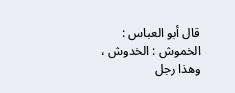قال أبو العباس : الخموش : الخدوش ، وهذا رجل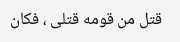قتل من قومه قتلى ، فكان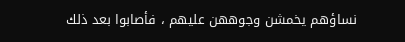نساؤهم يخمشن وجوههن عليهم ، فأصابوا بعد ذلك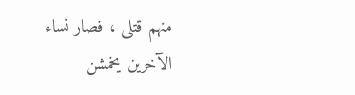منهم قتلى ، فصار نساء الآخرين يخمشن